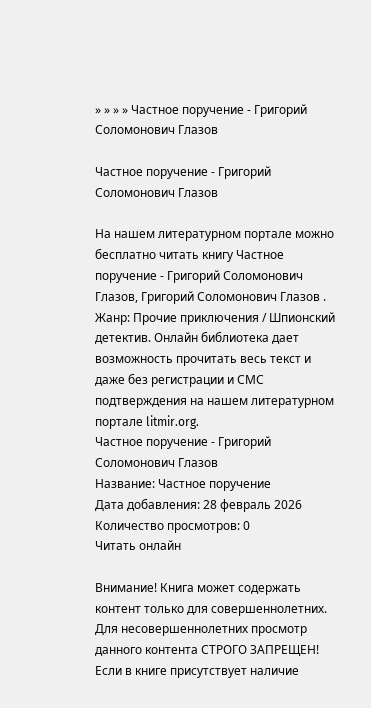» » » » Частное поручение - Григорий Соломонович Глазов

Частное поручение - Григорий Соломонович Глазов

На нашем литературном портале можно бесплатно читать книгу Частное поручение - Григорий Соломонович Глазов, Григорий Соломонович Глазов . Жанр: Прочие приключения / Шпионский детектив. Онлайн библиотека дает возможность прочитать весь текст и даже без регистрации и СМС подтверждения на нашем литературном портале litmir.org.
Частное поручение - Григорий Соломонович Глазов
Название: Частное поручение
Дата добавления: 28 февраль 2026
Количество просмотров: 0
Читать онлайн

Внимание! Книга может содержать контент только для совершеннолетних. Для несовершеннолетних просмотр данного контента СТРОГО ЗАПРЕЩЕН! Если в книге присутствует наличие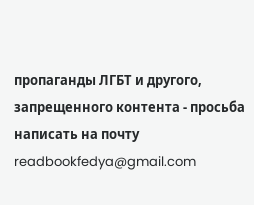пропаганды ЛГБТ и другого, запрещенного контента - просьба написать на почту readbookfedya@gmail.com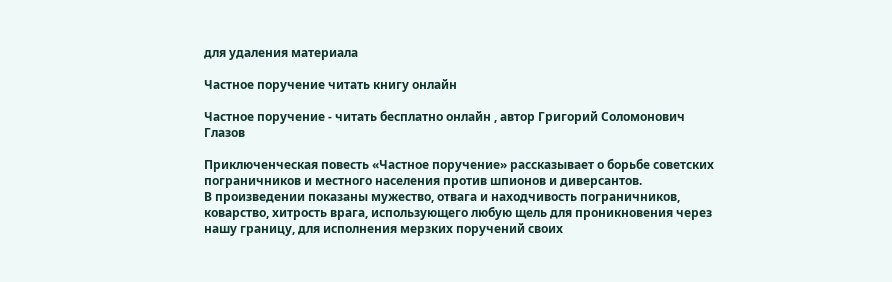для удаления материала

Частное поручение читать книгу онлайн

Частное поручение - читать бесплатно онлайн , автор Григорий Соломонович Глазов

Приключенческая повесть «Частное поручение» рассказывает о борьбе советских пограничников и местного населения против шпионов и диверсантов.
В произведении показаны мужество, отвага и находчивость пограничников, коварство, хитрость врага, использующего любую щель для проникновения через нашу границу, для исполнения мерзких поручений своих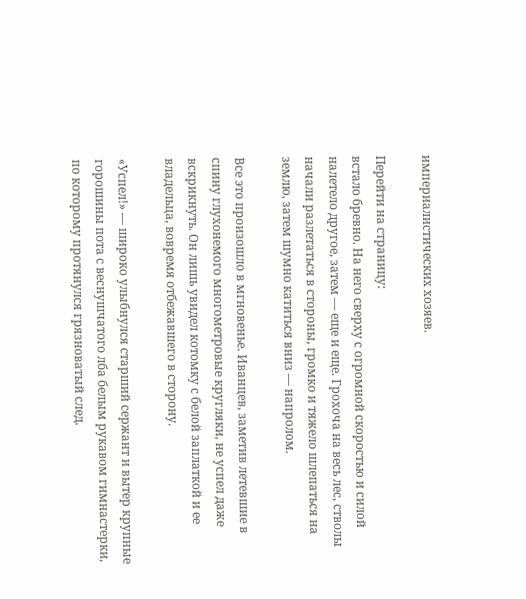империалистических хозяев.

Перейти на страницу:
встало бревно. На него сверху с огромной скоростью и силой налетело другое, затем — еще и еще. Грохоча на весь лес, стволы начали разлетаться в стороны, громко и тяжело шлепаться на землю, затем шумно катиться вниз — напролом.

Все это произошло в мгновенье. Иванцев, заметив летевшие в спину глухонемого многометровые кругляки, не успел даже вскрикнуть. Он лишь увидел котомку с белой заплаткой и ее владельца, вовремя отбежавшего в сторону.

«Успел!» — широко улыбнулся старший сержант и вытер крупные горошины пота с веснушчатого лба белым рукавом гимнастерки, по которому протянулся грязноватый след.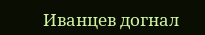Иванцев догнал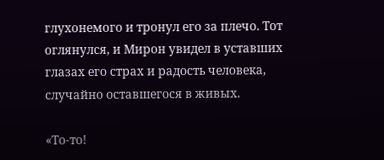глухонемого и тронул его за плечо. Тот оглянулся, и Мирон увидел в уставших глазах его страх и радость человека, случайно оставшегося в живых.

«То-то!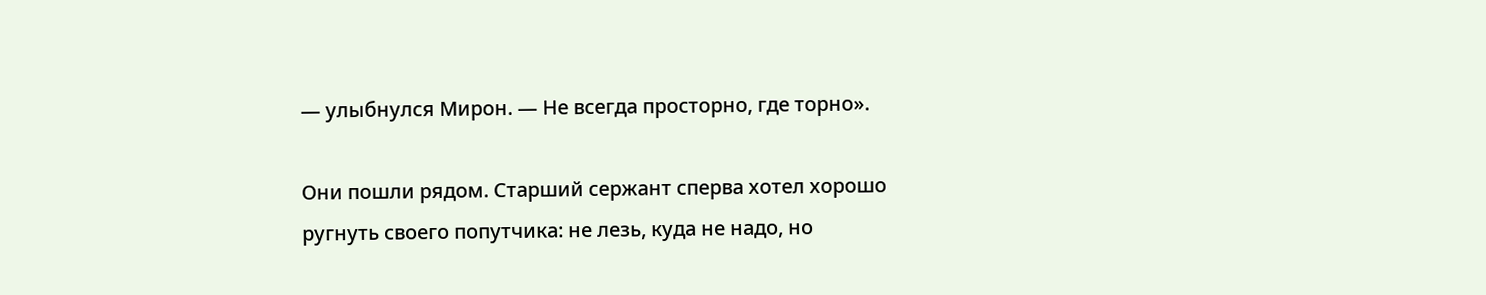— улыбнулся Мирон. — Не всегда просторно, где торно».

Они пошли рядом. Старший сержант сперва хотел хорошо ругнуть своего попутчика: не лезь, куда не надо, но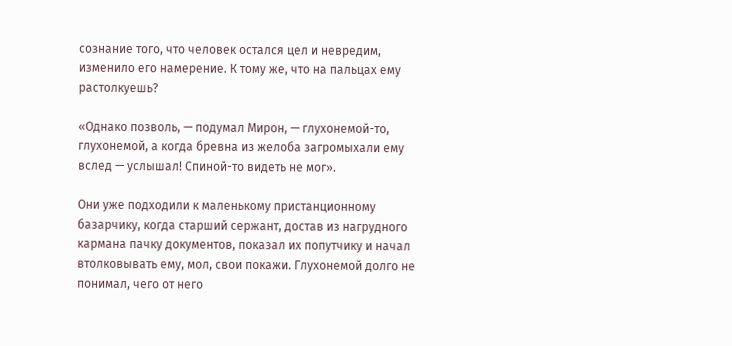сознание того, что человек остался цел и невредим, изменило его намерение. К тому же, что на пальцах ему растолкуешь?

«Однако позволь, — подумал Мирон, — глухонемой-то, глухонемой, а когда бревна из желоба загромыхали ему вслед — услышал! Спиной-то видеть не мог».

Они уже подходили к маленькому пристанционному базарчику, когда старший сержант, достав из нагрудного кармана пачку документов, показал их попутчику и начал втолковывать ему, мол, свои покажи. Глухонемой долго не понимал, чего от него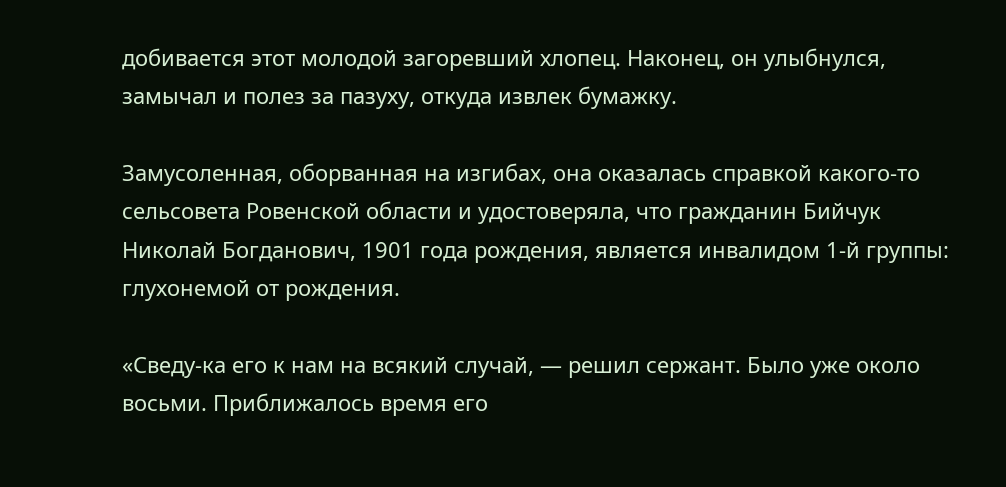добивается этот молодой загоревший хлопец. Наконец, он улыбнулся, замычал и полез за пазуху, откуда извлек бумажку.

Замусоленная, оборванная на изгибах, она оказалась справкой какого-то сельсовета Ровенской области и удостоверяла, что гражданин Бийчук Николай Богданович, 1901 года рождения, является инвалидом 1-й группы: глухонемой от рождения.

«Сведу-ка его к нам на всякий случай, — решил сержант. Было уже около восьми. Приближалось время его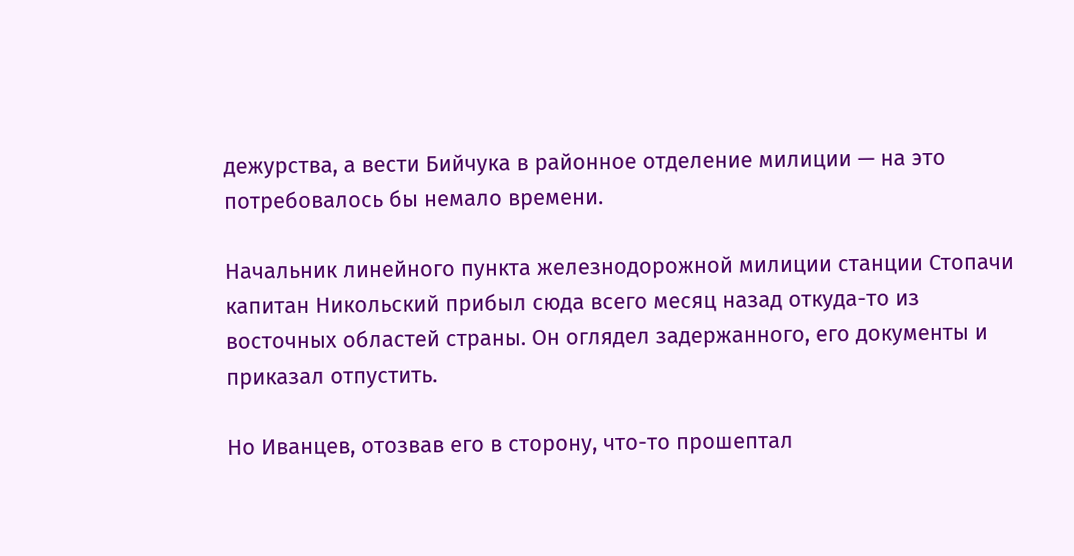дежурства, а вести Бийчука в районное отделение милиции — на это потребовалось бы немало времени.

Начальник линейного пункта железнодорожной милиции станции Стопачи капитан Никольский прибыл сюда всего месяц назад откуда-то из восточных областей страны. Он оглядел задержанного, его документы и приказал отпустить.

Но Иванцев, отозвав его в сторону, что-то прошептал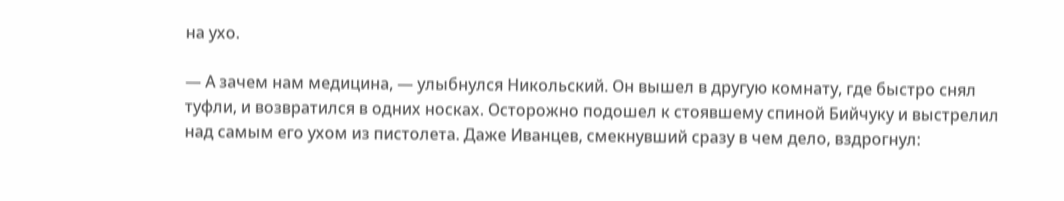на ухо.

— А зачем нам медицина, — улыбнулся Никольский. Он вышел в другую комнату, где быстро снял туфли, и возвратился в одних носках. Осторожно подошел к стоявшему спиной Бийчуку и выстрелил над самым его ухом из пистолета. Даже Иванцев, смекнувший сразу в чем дело, вздрогнул: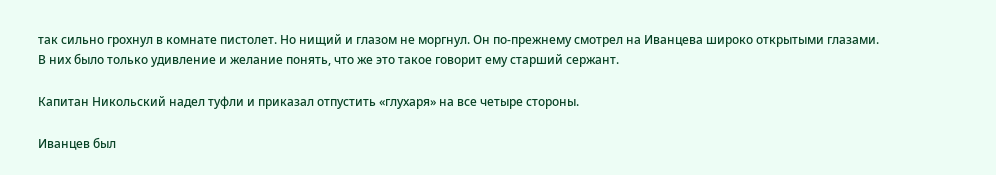так сильно грохнул в комнате пистолет. Но нищий и глазом не моргнул. Он по-прежнему смотрел на Иванцева широко открытыми глазами. В них было только удивление и желание понять, что же это такое говорит ему старший сержант.

Капитан Никольский надел туфли и приказал отпустить «глухаря» на все четыре стороны.

Иванцев был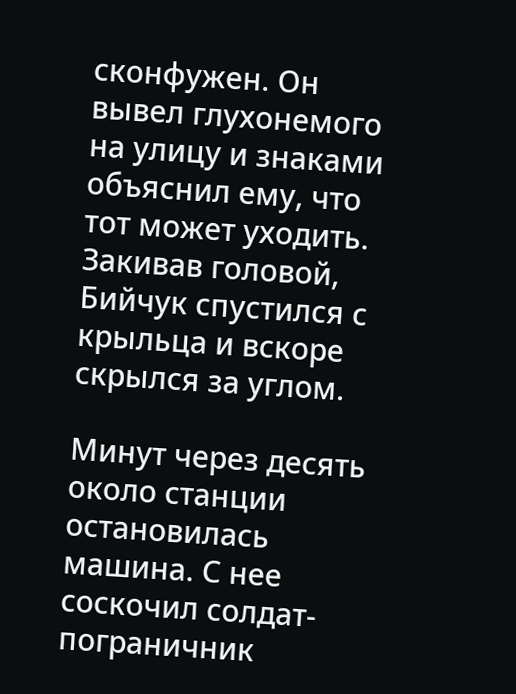сконфужен. Он вывел глухонемого на улицу и знаками объяснил ему, что тот может уходить. Закивав головой, Бийчук спустился с крыльца и вскоре скрылся за углом.

Минут через десять около станции остановилась машина. С нее соскочил солдат-пограничник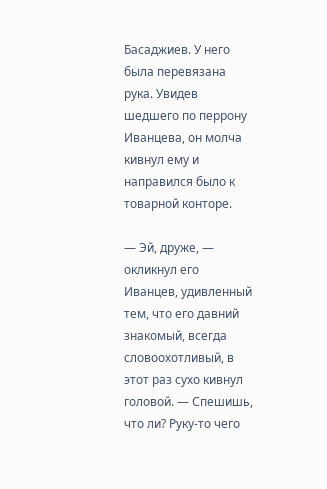Басаджиев. У него была перевязана рука. Увидев шедшего по перрону Иванцева, он молча кивнул ему и направился было к товарной конторе.

— Эй, друже, — окликнул его Иванцев, удивленный тем, что его давний знакомый, всегда словоохотливый, в этот раз сухо кивнул головой. — Спешишь, что ли? Руку-то чего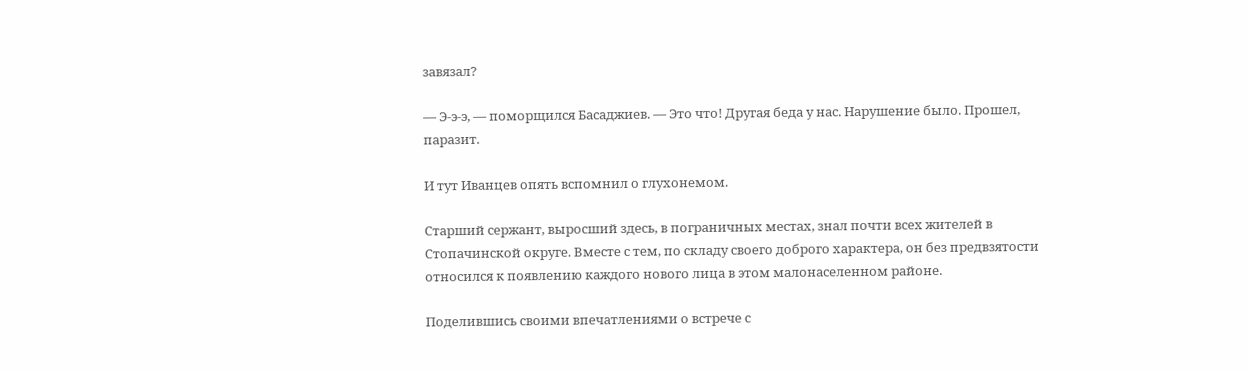завязал?

— Э-э-э, — поморщился Басаджиев. — Это что! Другая беда у нас. Нарушение было. Прошел, паразит.

И тут Иванцев опять вспомнил о глухонемом.

Старший сержант, выросший здесь, в пограничных местах, знал почти всех жителей в Стопачинской округе. Вместе с тем, по складу своего доброго характера, он без предвзятости относился к появлению каждого нового лица в этом малонаселенном районе.

Поделившись своими впечатлениями о встрече с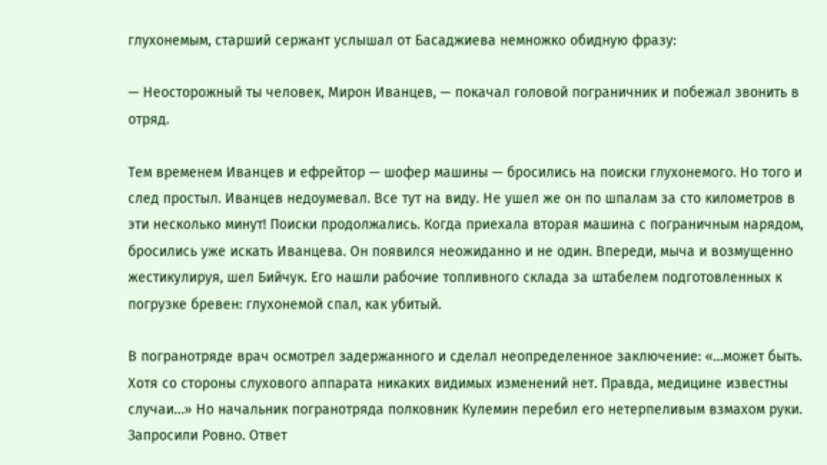глухонемым, старший сержант услышал от Басаджиева немножко обидную фразу:

— Неосторожный ты человек, Мирон Иванцев, — покачал головой пограничник и побежал звонить в отряд.

Тем временем Иванцев и ефрейтор — шофер машины — бросились на поиски глухонемого. Но того и след простыл. Иванцев недоумевал. Все тут на виду. Не ушел же он по шпалам за сто километров в эти несколько минут! Поиски продолжались. Когда приехала вторая машина с пограничным нарядом, бросились уже искать Иванцева. Он появился неожиданно и не один. Впереди, мыча и возмущенно жестикулируя, шел Бийчук. Его нашли рабочие топливного склада за штабелем подготовленных к погрузке бревен: глухонемой спал, как убитый.

В погранотряде врач осмотрел задержанного и сделал неопределенное заключение: «…может быть. Хотя со стороны слухового аппарата никаких видимых изменений нет. Правда, медицине известны случаи…» Но начальник погранотряда полковник Кулемин перебил его нетерпеливым взмахом руки. Запросили Ровно. Ответ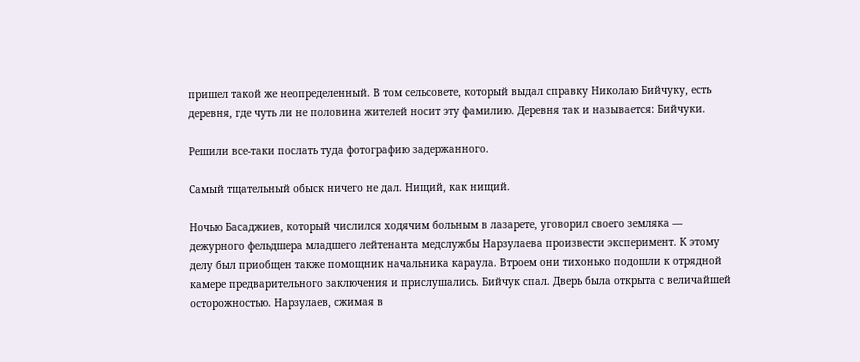пришел такой же неопределенный. В том сельсовете, который выдал справку Николаю Бийчуку, есть деревня, где чуть ли не половина жителей носит эту фамилию. Деревня так и называется: Бийчуки.

Решили все-таки послать туда фотографию задержанного.

Самый тщательный обыск ничего не дал. Нищий, как нищий.

Ночью Басаджиев, который числился ходячим больным в лазарете, уговорил своего земляка — дежурного фельдшера младшего лейтенанта медслужбы Нарзулаева произвести эксперимент. К этому делу был приобщен также помощник начальника караула. Втроем они тихонько подошли к отрядной камере предварительного заключения и прислушались. Бийчук спал. Дверь была открыта с величайшей осторожностью. Нарзулаев, сжимая в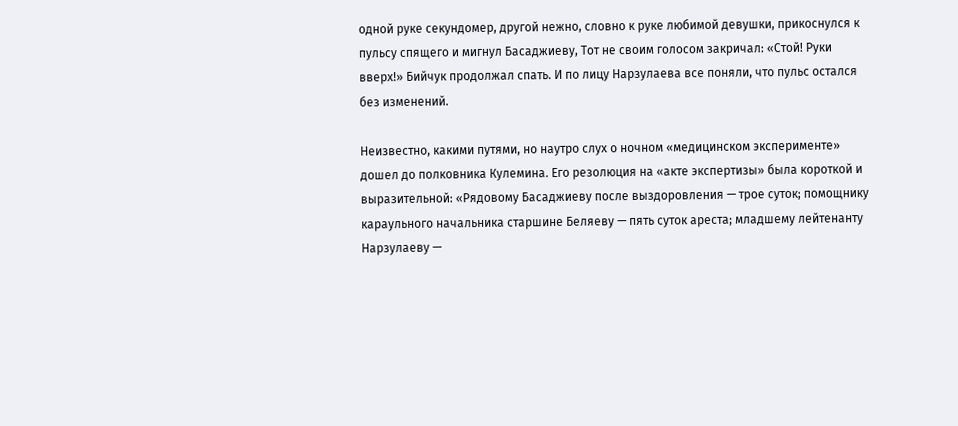одной руке секундомер, другой нежно, словно к руке любимой девушки, прикоснулся к пульсу спящего и мигнул Басаджиеву, Тот не своим голосом закричал: «Стой! Руки вверх!» Бийчук продолжал спать. И по лицу Нарзулаева все поняли, что пульс остался без изменений.

Неизвестно, какими путями, но наутро слух о ночном «медицинском эксперименте» дошел до полковника Кулемина. Его резолюция на «акте экспертизы» была короткой и выразительной: «Рядовому Басаджиеву после выздоровления — трое суток; помощнику караульного начальника старшине Беляеву — пять суток ареста; младшему лейтенанту Нарзулаеву —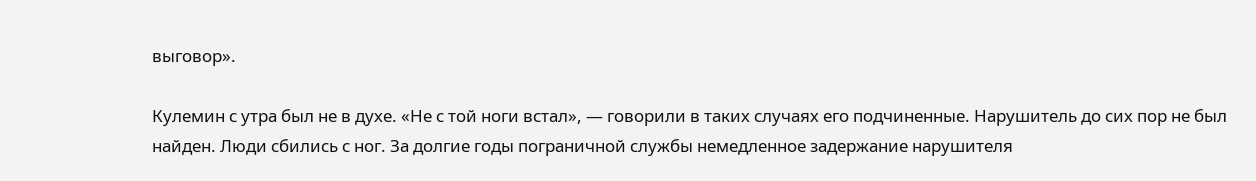выговор».

Кулемин с утра был не в духе. «Не с той ноги встал», — говорили в таких случаях его подчиненные. Нарушитель до сих пор не был найден. Люди сбились с ног. За долгие годы пограничной службы немедленное задержание нарушителя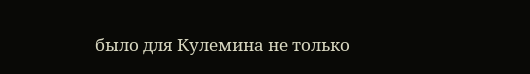было для Кулемина не только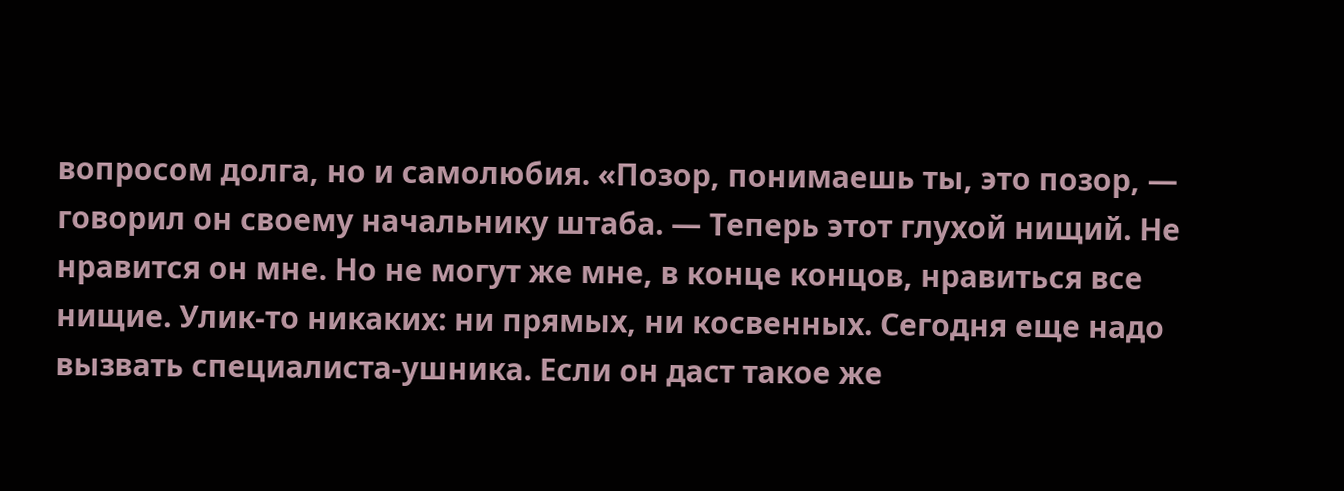вопросом долга, но и самолюбия. «Позор, понимаешь ты, это позор, — говорил он своему начальнику штаба. — Теперь этот глухой нищий. Не нравится он мне. Но не могут же мне, в конце концов, нравиться все нищие. Улик-то никаких: ни прямых, ни косвенных. Сегодня еще надо вызвать специалиста-ушника. Если он даст такое же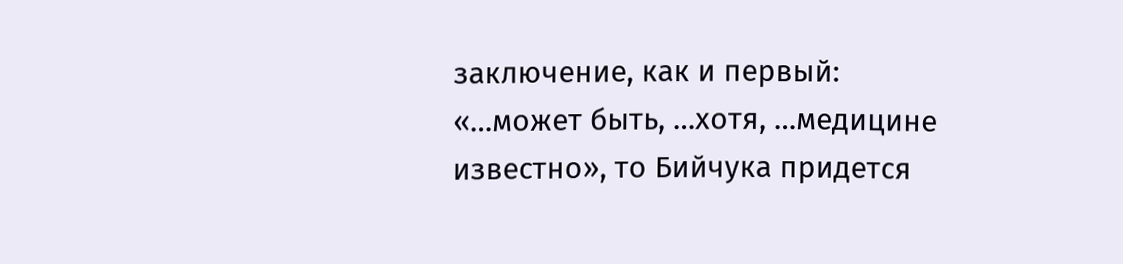заключение, как и первый: «…может быть, …хотя, …медицине известно», то Бийчука придется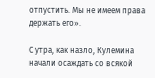отпустить. Мы не имеем права держать его».

С утра, как назло, Кулемина начали осаждать со всякой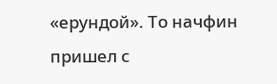«ерундой». То начфин пришел с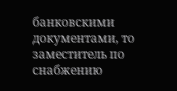банковскими документами, то заместитель по снабжению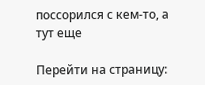поссорился с кем-то, а тут еще

Перейти на страницу: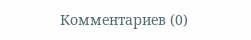Комментариев (0)